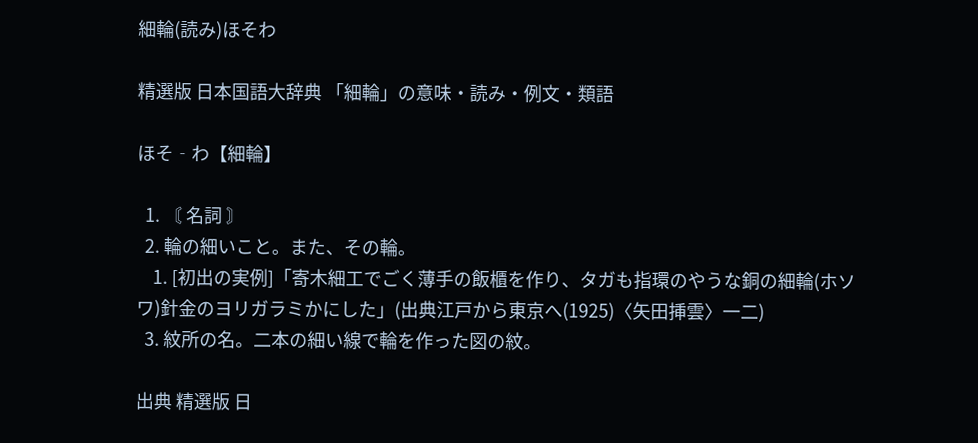細輪(読み)ほそわ

精選版 日本国語大辞典 「細輪」の意味・読み・例文・類語

ほそ‐わ【細輪】

  1. 〘 名詞 〙
  2. 輪の細いこと。また、その輪。
    1. [初出の実例]「寄木細工でごく薄手の飯櫃を作り、タガも指環のやうな銅の細輪(ホソワ)針金のヨリガラミかにした」(出典江戸から東京へ(1925)〈矢田挿雲〉一二)
  3. 紋所の名。二本の細い線で輪を作った図の紋。

出典 精選版 日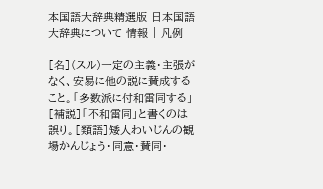本国語大辞典精選版 日本国語大辞典について 情報 | 凡例

[名](スル)一定の主義・主張がなく、安易に他の説に賛成すること。「多数派に付和雷同する」[補説]「不和雷同」と書くのは誤り。[類語]矮人わいじんの観場かんじょう・同意・賛同・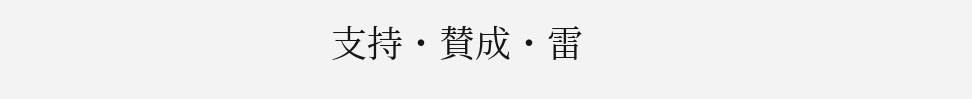支持・賛成・雷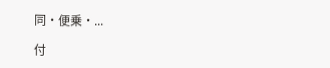同・便乗・...

付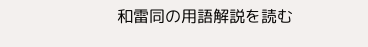和雷同の用語解説を読む